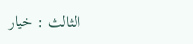الثالث : خيار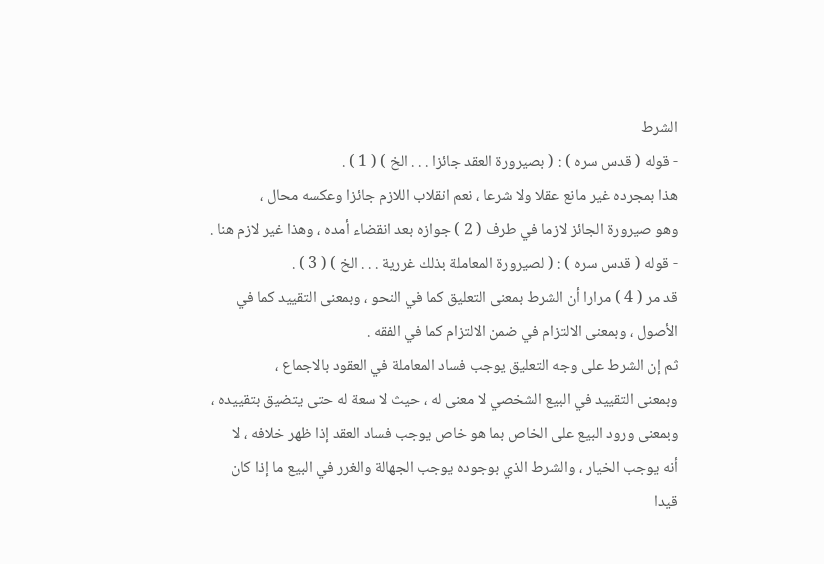الشرط
- قوله ( قدس سره ) : ( بصيرورة العقد جائزا . . . الخ ) ( 1 ) .
هذا بمجرده غير مانع عقلا ولا شرعا ، نعم انقلاب اللازم جائزا وعكسه محال ،
وهو صيرورة الجائز لازما في طرف ( 2 ) جوازه بعد انقضاء أمده ، وهذا غير لازم هنا .
- قوله ( قدس سره ) : ( لصيرورة المعاملة بذلك غررية . . . الخ ) ( 3 ) .
قد مر ( 4 ) مرارا أن الشرط بمعنى التعليق كما في النحو ، وبمعنى التقييد كما في
الأصول ، وبمعنى الالتزام في ضمن الالتزام كما في الفقه .
ثم إن الشرط على وجه التعليق يوجب فساد المعاملة في العقود بالاجماع ،
وبمعنى التقييد في البيع الشخصي لا معنى له ، حيث لا سعة له حتى يتضيق بتقييده ،
وبمعنى ورود البيع على الخاص بما هو خاص يوجب فساد العقد إذا ظهر خلافه ، لا
أنه يوجب الخيار ، والشرط الذي بوجوده يوجب الجهالة والغرر في البيع ما إذا كان
قيدا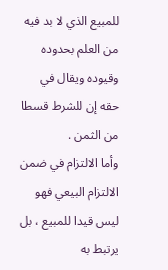للمبيع الذي لا بد فيه من العلم بحدوده وقيوده ويقال في حقه إن للشرط قسطا
من الثمن .
وأما الالتزام في ضمن الالتزام البيعي فهو ليس قيدا للمبيع ، بل يرتبط به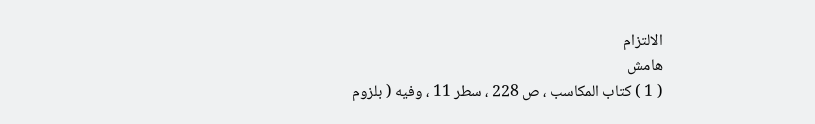الالتزام
هامش
( 1 ) كتاب المكاسب ، ص 228 ، سطر 11 ، وفيه ( بلزوم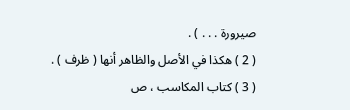صيرورة . . . ) .
( 2 ) هكذا في الأصل والظاهر أنها ( ظرف ) .
( 3 ) كتاب المكاسب ، ص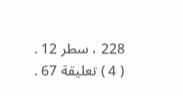228 ، سطر 12 .
( 4 ) تعليقة 67 .